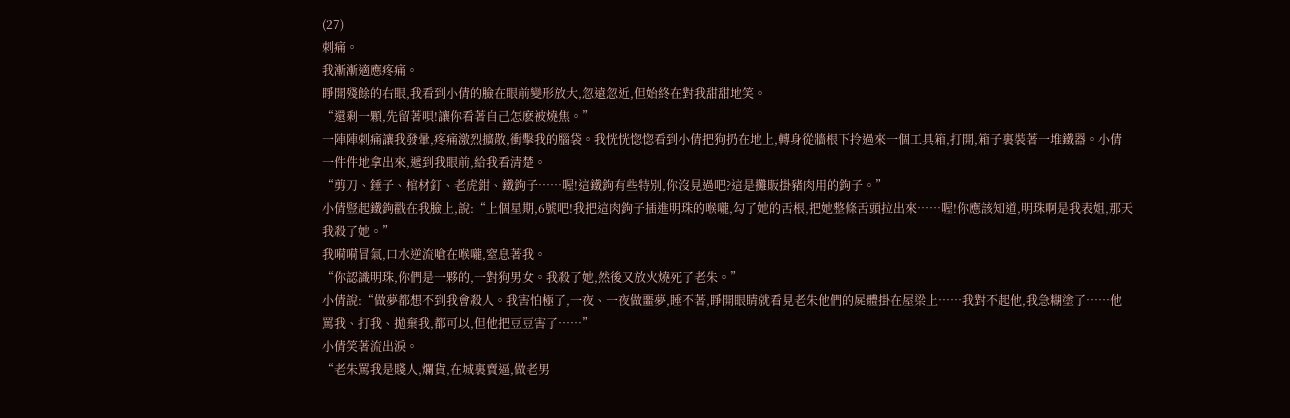(27)
刺痛。
我漸漸適應疼痛。
睜開殘餘的右眼,我看到小倩的臉在眼前變形放大,忽遠忽近,但始終在對我甜甜地笑。
“還剩一顆,先留著唄!讓你看著自己怎麽被燒焦。”
一陣陣刺痛讓我發暈,疼痛激烈擴散,衝擊我的腦袋。我恍恍惚惚看到小倩把狗扔在地上,轉身從牆根下拎過來一個工具箱,打開,箱子裏裝著一堆鐵器。小倩一件件地拿出來,遞到我眼前,給我看清楚。
“剪刀、錘子、棺材釘、老虎鉗、鐵鉤子……喔!這鐵鉤有些特別,你沒見過吧?這是攤販掛豬肉用的鉤子。”
小倩豎起鐵鉤戳在我臉上,說:“上個星期,6號吧!我把這肉鉤子插進明珠的喉嚨,勾了她的舌根,把她整條舌頭拉出來……喔!你應該知道,明珠啊是我表姐,那天我殺了她。”
我嗬嗬冒氣,口水逆流嗆在喉嚨,窒息著我。
“你認識明珠,你們是一夥的,一對狗男女。我殺了她,然後又放火燒死了老朱。”
小倩說:“做夢都想不到我會殺人。我害怕極了,一夜、一夜做噩夢,睡不著,睜開眼睛就看見老朱他們的屍體掛在屋梁上……我對不起他,我急糊塗了……他罵我、打我、拋棄我,都可以,但他把豆豆害了……”
小倩笑著流出淚。
“老朱罵我是賤人,爛貨,在城裏賣逼,做老男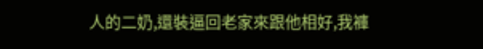人的二奶,還裝逼回老家來跟他相好,我褲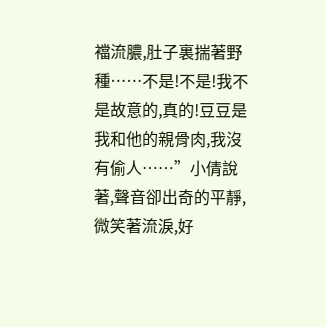襠流膿,肚子裏揣著野種……不是!不是!我不是故意的,真的!豆豆是我和他的親骨肉,我沒有偷人……”小倩說著,聲音卻出奇的平靜,微笑著流淚,好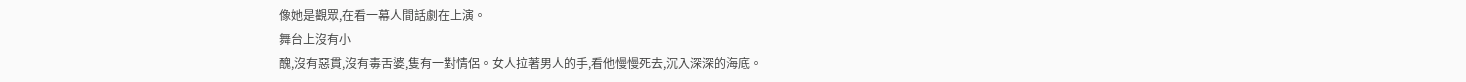像她是觀眾,在看一幕人間話劇在上演。
舞台上沒有小
醜,沒有惡貫,沒有毒舌婆,隻有一對情侶。女人拉著男人的手,看他慢慢死去,沉入深深的海底。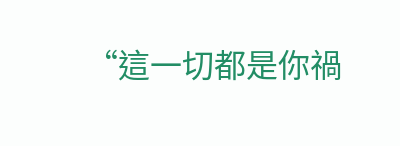“這一切都是你禍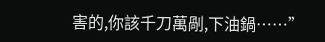害的,你該千刀萬剮,下油鍋……”